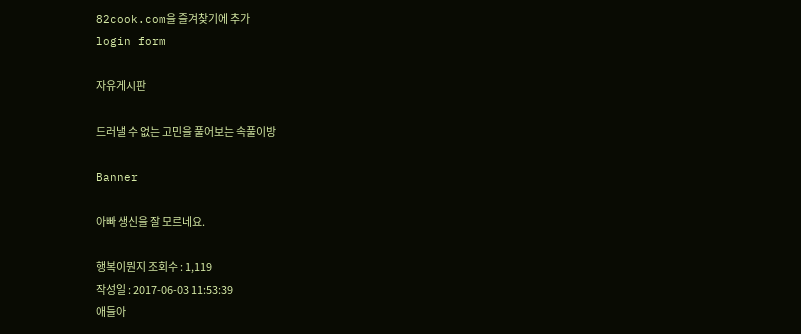82cook.com을 즐겨찾기에 추가
login form

자유게시판

드러낼 수 없는 고민을 풀어보는 속풀이방

Banner

아빠 생신을 잘 모르네요.

행복이뭔지 조회수 : 1,119
작성일 : 2017-06-03 11:53:39
애들아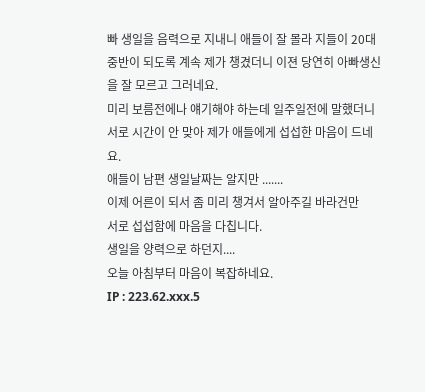빠 생일을 음력으로 지내니 애들이 잘 몰라 지들이 20대 중반이 되도록 계속 제가 챙겼더니 이젼 당연히 아빠생신을 잘 모르고 그러네요.
미리 보름전에나 얘기해야 하는데 일주일전에 말했더니 서로 시간이 안 맞아 제가 애들에게 섭섭한 마음이 드네요.
애들이 남편 생일날짜는 알지만 .......
이제 어른이 되서 좀 미리 챙겨서 알아주길 바라건만
서로 섭섭함에 마음을 다칩니다.
생일을 양력으로 하던지....
오늘 아침부터 마음이 복잡하네요.
IP : 223.62.xxx.5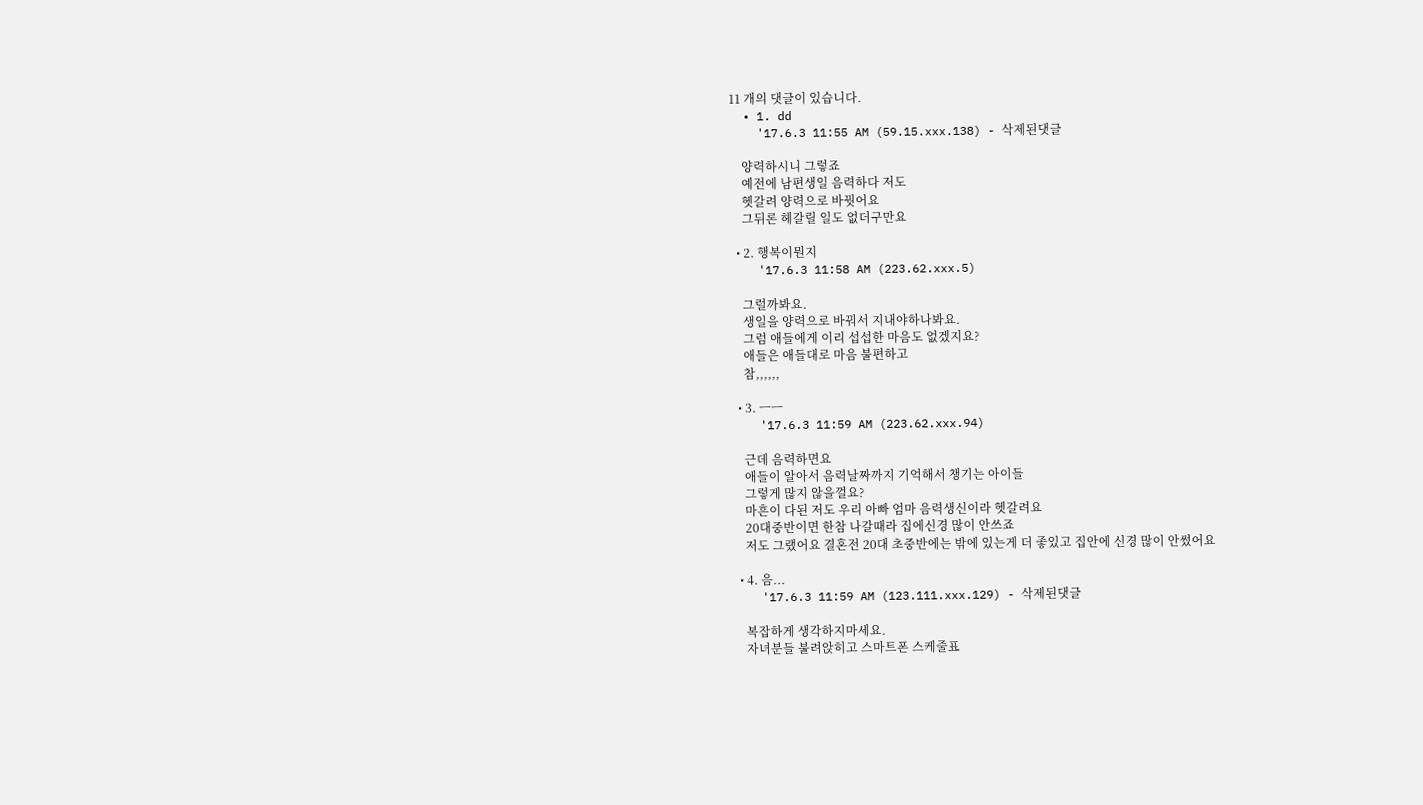11 개의 댓글이 있습니다.
  • 1. dd
    '17.6.3 11:55 AM (59.15.xxx.138) - 삭제된댓글

    양력하시니 그렇죠
    예전에 남편생일 음력하다 저도
    헷갈려 양력으로 바꿧어요
    그뒤론 헤갈릴 일도 없더구만요

  • 2. 행복이뭔지
    '17.6.3 11:58 AM (223.62.xxx.5)

    그럴까봐요.
    생일을 양력으로 바꿔서 지내야하나봐요.
    그럼 애들에게 이리 섭섭한 마음도 없겠지요?
    애들은 애들대로 마음 불편하고
    참,,,,,,

  • 3. ㅡㅡ
    '17.6.3 11:59 AM (223.62.xxx.94)

    근데 음력하면요
    애들이 알아서 음력날짜까지 기억해서 챙기는 아이들
    그렇게 많지 않을껄요?
    마흔이 다된 저도 우리 아빠 엄마 음력생신이라 헷갈려요
    20대중반이면 한참 나갈때라 집에신경 많이 안쓰죠
    저도 그랬어요 결혼전 20대 초중반에는 밖에 있는게 더 좋있고 집안에 신경 많이 안썼어요

  • 4. 음...
    '17.6.3 11:59 AM (123.111.xxx.129) - 삭제된댓글

    복잡하게 생각하지마세요.
    자녀분들 불려앉히고 스마트폰 스케줄표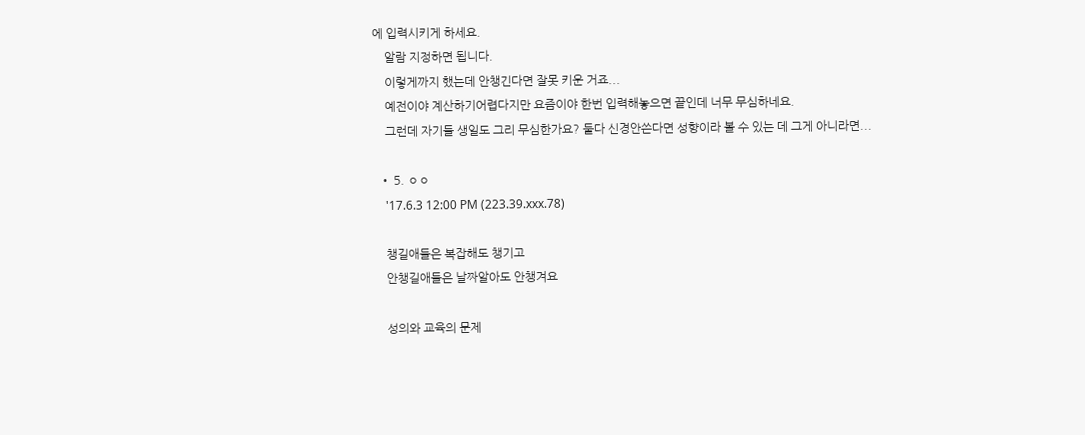에 입력시키게 하세요.
    알람 지정하면 됩니다.
    이렇게까지 했는데 안챙긴다면 잘못 키운 거죠...
    예전이야 계산하기어렵다지만 요즘이야 한번 입력해놓으면 끝인데 너무 무심하네요.
    그런데 자기들 생일도 그리 무심한가요? 둘다 신경안쓴다면 성향이라 볼 수 있는 데 그게 아니라면...

  • 5. ㅇㅇ
    '17.6.3 12:00 PM (223.39.xxx.78)

    챙길애들은 복잡해도 챙기고
    안챙길애들은 날짜알아도 안챙겨요

    성의와 교육의 문제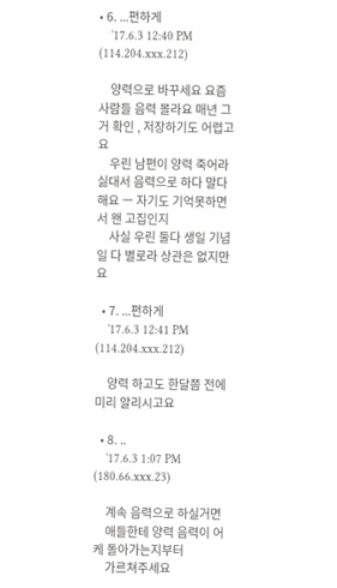• 6. ...편하게
    '17.6.3 12:40 PM (114.204.xxx.212)

    양력으로 바꾸세요 요즘 사람들 음력 몰라요 매년 그거 확인 , 저장하기도 어렵고요
    우린 남편이 양력 죽어라 싫대서 음력으로 하다 말다 해요 ㅡ 자기도 기억못하면서 왠 고집인지
    사실 우린 둘다 생일 기념일 다 별로라 상관은 없지만요

  • 7. ...편하게
    '17.6.3 12:41 PM (114.204.xxx.212)

    양력 하고도 한달쯤 전에 미리 알리시고요

  • 8. ..
    '17.6.3 1:07 PM (180.66.xxx.23)

    계속 음력으로 하실거면
    애들한테 양력 음력이 어케 돌아가는지부터
    가르쳐주세요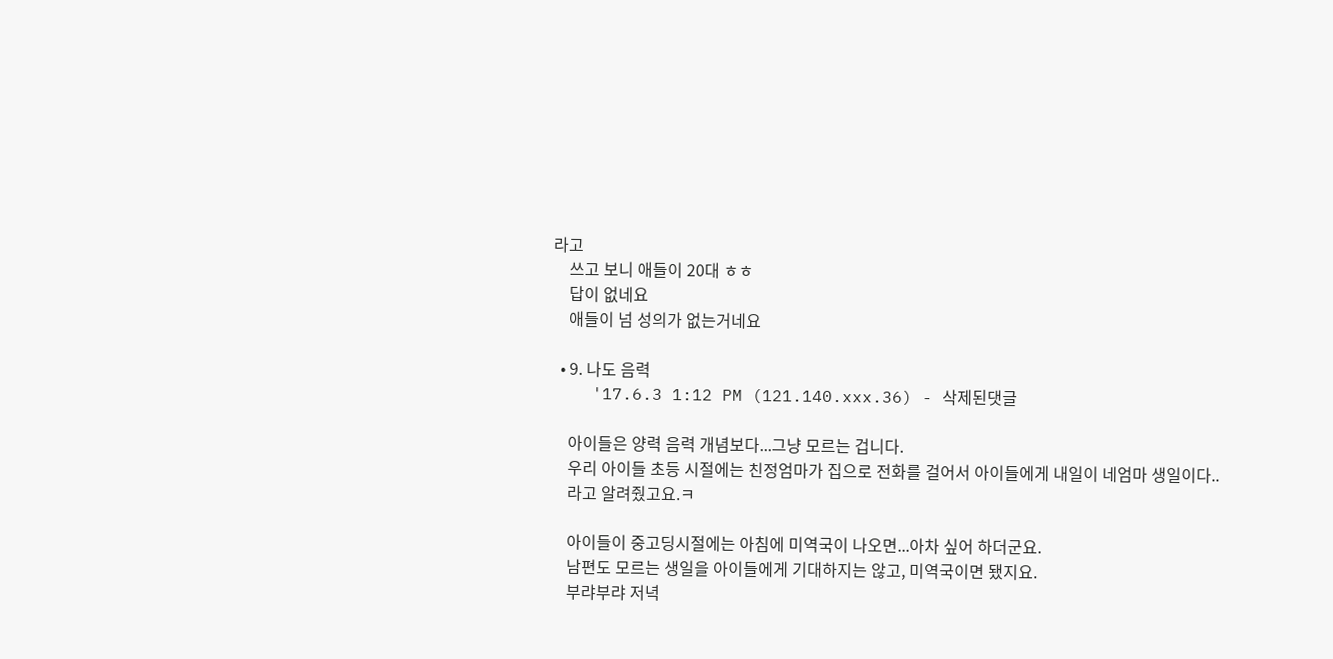라고
    쓰고 보니 애들이 20대 ㅎㅎ
    답이 없네요
    애들이 넘 성의가 없는거네요

  • 9. 나도 음력
    '17.6.3 1:12 PM (121.140.xxx.36) - 삭제된댓글

    아이들은 양력 음력 개념보다...그냥 모르는 겁니다.
    우리 아이들 초등 시절에는 친정엄마가 집으로 전화를 걸어서 아이들에게 내일이 네엄마 생일이다..
    라고 알려줬고요.ㅋ

    아이들이 중고딩시절에는 아침에 미역국이 나오면...아차 싶어 하더군요.
    남편도 모르는 생일을 아이들에게 기대하지는 않고, 미역국이면 됐지요.
    부랴부랴 저녁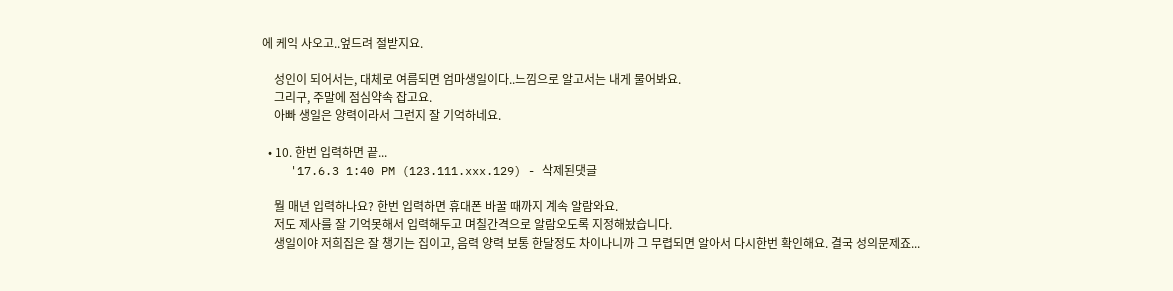에 케익 사오고..엎드려 절받지요.

    성인이 되어서는, 대체로 여름되면 엄마생일이다..느낌으로 알고서는 내게 물어봐요.
    그리구, 주말에 점심약속 잡고요.
    아빠 생일은 양력이라서 그런지 잘 기억하네요.

  • 10. 한번 입력하면 끝...
    '17.6.3 1:40 PM (123.111.xxx.129) - 삭제된댓글

    뭘 매년 입력하나요? 한번 입력하면 휴대폰 바꿀 때까지 계속 알람와요.
    저도 제사를 잘 기억못해서 입력해두고 며칠간격으로 알람오도록 지정해놨습니다.
    생일이야 저희집은 잘 챙기는 집이고, 음력 양력 보통 한달정도 차이나니까 그 무렵되면 알아서 다시한번 확인해요. 결국 성의문제죠...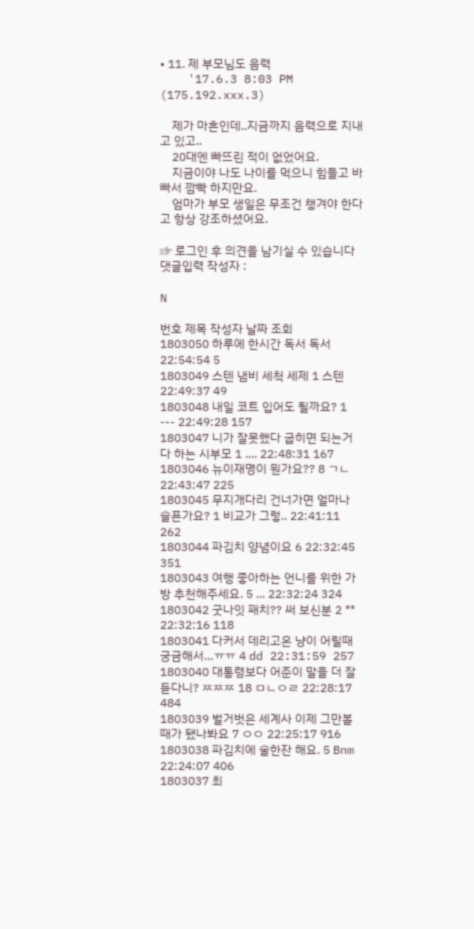• 11. 제 부모님도 음력
    '17.6.3 8:03 PM (175.192.xxx.3)

    제가 마흔인데..지금까지 음력으로 지내고 있고..
    20대엔 빠뜨린 적이 없었어요.
    지금이야 나도 나이를 먹으니 힘들고 바빠서 깜빡 하지만요.
    엄마가 부모 생일은 무조건 챙겨야 한다고 항상 강조하셨어요.

☞ 로그인 후 의견을 남기실 수 있습니다
댓글입력 작성자 :

N

번호 제목 작성자 날짜 조회
1803050 하루에 한시간 독서 독서 22:54:54 5
1803049 스텐 냄비 세척 세제 1 스텐 22:49:37 49
1803048 내일 코트 입어도 될까요? 1 --- 22:49:28 157
1803047 니가 잘못했다 굽히면 되는거다 하는 시부모 1 .... 22:48:31 167
1803046 뉴이재명이 뭔가요?? 8 ㄱㄴ 22:43:47 225
1803045 무지개다리 건너가면 얼마나 슬픈가요? 1 비교가 그렇.. 22:41:11 262
1803044 파김치 양념이요 6 22:32:45 351
1803043 여행 좋아하는 언니를 위한 가방 추천해주세요. 5 ... 22:32:24 324
1803042 굿나잇 패치?? 써 보신분 2 ** 22:32:16 118
1803041 다커서 데리고온 냥이 어릴때 궁금해서…ㅠㅠ 4 dd 22:31:59 257
1803040 대통령보다 어준이 말을 더 잘 듣다니? ㅉㅉㅉ 18 ㅁㄴㅇㄹ 22:28:17 484
1803039 벌거벗은 세계사 이제 그만볼때가 됐나봐요 7 ㅇㅇ 22:25:17 916
1803038 파김치에 술한잔 해요. 5 Bnm 22:24:07 406
1803037 최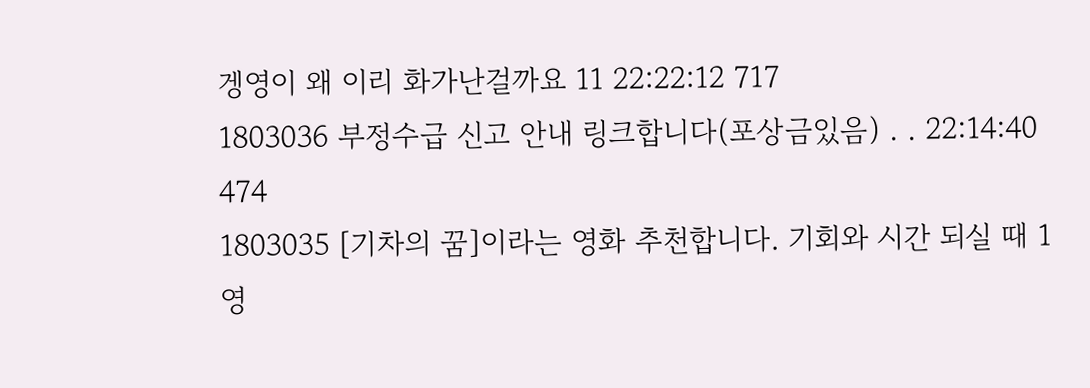겡영이 왜 이리 화가난걸까요 11 22:22:12 717
1803036 부정수급 신고 안내 링크합니다(포상금있음) . . 22:14:40 474
1803035 [기차의 꿈]이라는 영화 추천합니다. 기회와 시간 되실 때 1 영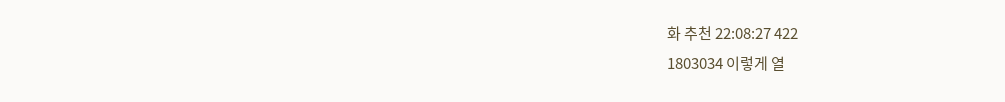화 추천 22:08:27 422
1803034 이렇게 열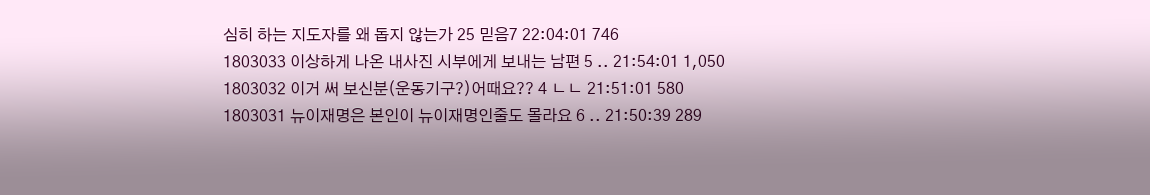심히 하는 지도자를 왜 돕지 않는가 25 믿음7 22:04:01 746
1803033 이상하게 나온 내사진 시부에게 보내는 남편 5 .. 21:54:01 1,050
1803032 이거 써 보신분(운동기구?)어때요?? 4 ㄴㄴ 21:51:01 580
1803031 뉴이재명은 본인이 뉴이재명인줄도 몰라요 6 .. 21:50:39 289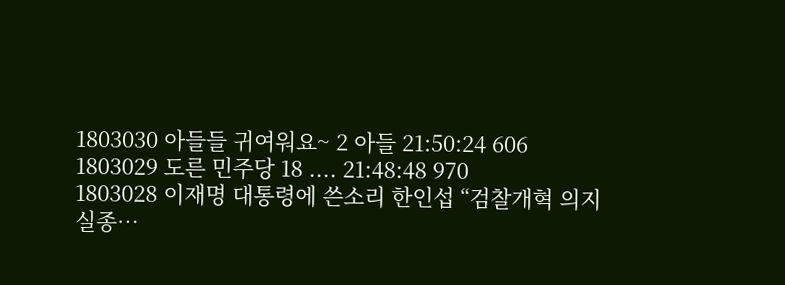1803030 아들들 귀여워요~ 2 아들 21:50:24 606
1803029 도른 민주당 18 .... 21:48:48 970
1803028 이재명 대통령에 쓴소리 한인섭 “검찰개혁 의지 실종…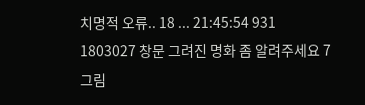치명적 오류.. 18 ... 21:45:54 931
1803027 창문 그려진 명화 좀 알려주세요 7 그림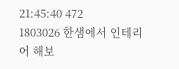21:45:40 472
1803026 한샘에서 인테리어 해보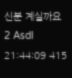신분 계실까요 2 Asdl 21:44:09 415